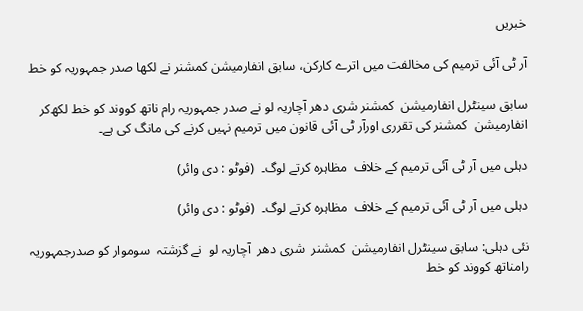خبریں

آر ٹی آئی ترمیم کی مخالفت میں اترے کارکن، سابق انفارمیشن کمشنر نے لکھا صدر جمہوریہ کو خط

سابق سینٹرل انفارمیشن  کمشنر شری دھر آچاریہ لو نے صدر جمہوریہ رام ناتھ کووند کو خط لکھ‌کر انفارمیشن  کمشنر کی تقرری اورآر ٹی آئی قانون میں ترمیم نہیں کرنے کی مانگ کی ہے۔

دہلی میں آر ٹی آئی ترمیم کے خلاف  مظاہرہ کرتے لوگ۔  (فوٹو : دی وائر)

دہلی میں آر ٹی آئی ترمیم کے خلاف  مظاہرہ کرتے لوگ۔  (فوٹو : دی وائر)

نئی دہلی: سابق سینٹرل انفارمیشن  کمشنر  شری دھر  آچاریہ لو  نے گزشتہ  سوموار کو صدرجمہوریہ رامناتھ کووند کو خط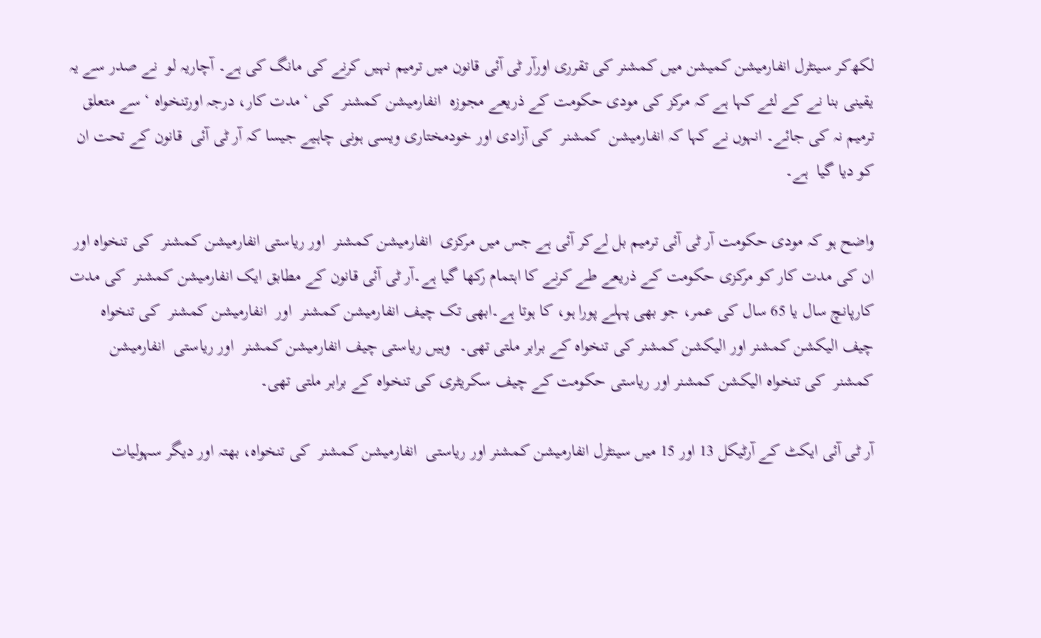لکھ‌کر سینٹرل انفارمیشن کمیشن میں کمشنر کی تقرری اورآر ٹی آئی قانون میں ترمیم نہیں کرنے کی مانگ کی ہے۔ آچاریہ لو  نے صدر سے یہ یقینی بنا نے کے لئے کہا ہے کہ مرکز کی مودی حکومت کے ذریعے مجوزہ  انفارمیشن کمشنر  کی ‘مدت کار، درجہ اورتنخواہ ‘سے متعلق ترمیم نہ کی جائے۔ انہوں نے کہا کہ انفارمیشن  کمشنر  کی آزادی اور خودمختاری ویسی ہونی چاہیے جیسا کہ آر ٹی آئی  قانون کے تحت ان کو دیا گیا  ہے۔

واضح ہو کہ مودی حکومت آر ٹی آئی ترمیم بل لےکر آئی ہے جس میں مرکزی  انفارمیشن کمشنر  اور ریاستی انفارمیشن کمشنر  کی تنخواہ اور ان کی مدت کار کو مرکزی حکومت کے ذریعے طے کرنے کا اہتمام رکھا گیا ہے۔آر ٹی آئی قانون کے مطابق ایک انفارمیشن کمشنر  کی مدت کارپانچ سال یا 65 سال کی عمر، جو بھی پہلے پورا ہو، کا ہوتا ہے۔ابھی تک چیف انفارمیشن کمشنر  اور  انفارمیشن کمشنر  کی تنخواہ چیف الیکشن کمشنر اور الیکشن کمشنر کی تنخواہ کے برابر ملتی تھی۔  وہیں ریاستی چیف انفارمیشن کمشنر  اور ریاستی  انفارمیشن کمشنر  کی تنخواہ الیکشن کمشنر اور ریاستی حکومت کے چیف سکریٹری کی تنخواہ کے برابر ملتی تھی۔

آر ٹی آئی ایکٹ کے آرٹیکل 13 اور 15 میں سینٹرل انفارمیشن کمشنر اور ریاستی  انفارمیشن کمشنر  کی تنخواہ، بھتہ اور دیگر سہولیات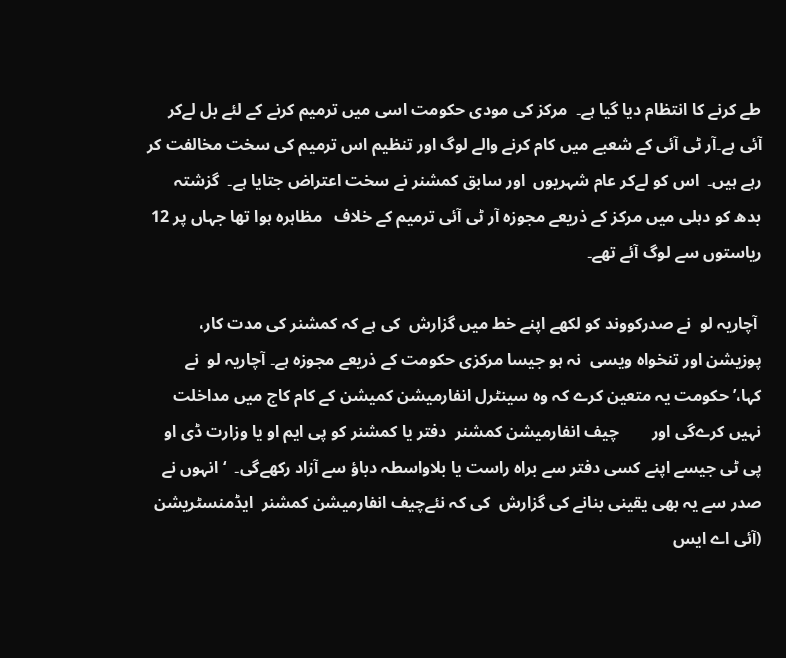طے کرنے کا انتظام دیا گیا ہے۔  مرکز کی مودی حکومت اسی میں ترمیم کرنے کے لئے بل لےکر آئی ہے۔آر ٹی آئی کے شعبے میں کام کرنے والے لوگ اور تنظیم اس ترمیم کی سخت مخالفت کر رہے ہیں۔  اس کو لےکر عام شہریوں  اور سابق کمشنر نے سخت اعتراض جتایا ہے۔  گزشتہ بدھ کو دہلی میں مرکز کے ذریعے مجوزہ آر ٹی آئی ترمیم کے خلاف   مظاہرہ ہوا تھا جہاں پر 12 ریاستوں سے لوگ آئے تھے۔

 آچاریہ لو  نے صدرکووند کو لکھے اپنے خط میں گزارش  کی ہے کہ کمشنر کی مدت کار، پوزیشن اور تنخواہ ویسی  نہ ہو جیسا مرکزی حکومت کے ذریعے مجوزہ ہے۔ آچاریہ لو  نے کہا،’حکومت یہ متعین کرے کہ وہ سینٹرل انفارمیشن کمیشن کے کام کاج میں مداخلت نہیں کرے‌گی اور        چیف انفارمیشن کمشنر  دفتر یا کمشنر کو پی ایم او یا وزارت ڈی او پی ٹی جیسے اپنے کسی دفتر سے براہ راست یا بلاواسطہ دباؤ سے آزاد رکھے‌گی۔  ‘انہوں نے صدر سے یہ بھی یقینی بنانے کی گزارش  کی کہ نئےچیف انفارمیشن کمشنر  ایڈمنسٹریشن (آئی اے ایس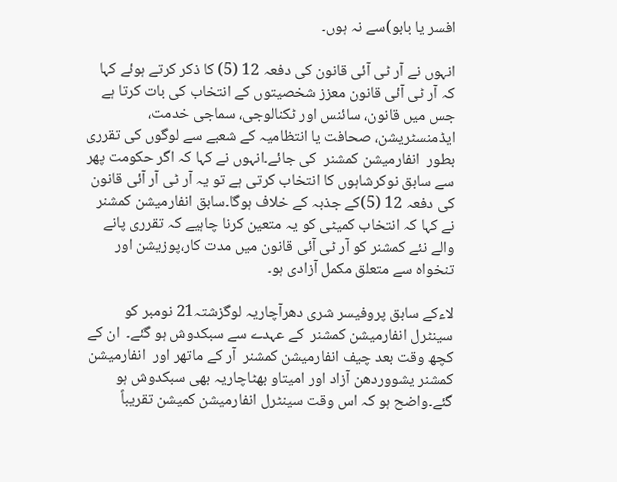افسر یا بابو)سے نہ ہوں۔

انہوں نے آر ٹی آئی قانون کی دفعہ 12 (5) کا ذکر کرتے ہوئے کہا کہ آر ٹی آئی قانون معزز شخصیتوں کے انتخاب کی بات کرتا ہے جس میں قانون، سائنس اور ٹکنالوجی، سماجی خدمت، ایڈمنسٹریشن، صحافت یا انتظامیہ کے شعبے سے لوگوں کی تقرری بطور  انفارمیشن کمشنر  کی جائے۔انہوں نے کہا کہ اگر حکومت پھر سے سابق نوکرشاہوں کا انتخاب کرتی ہے تو یہ آر ٹی آر آئی قانون کی دفعہ 12 (5)کے جذبہ کے خلاف ہوگا۔سابق انفارمیشن کمشنر  نے کہا کہ انتخاب کمیٹی کو یہ متعین کرنا چاہیے کہ تقرری پانے  والے نئے کمشنر کو آر ٹی آئی قانون میں مدت کار،پوزیشن اور تنخواہ سے متعلق مکمل آزادی ہو۔

لاءکے سابق پروفیسر شری دھرآچاریہ لوگزشتہ21 نومبر کو سینٹرل انفارمیشن کمشنر  کے عہدے سے سبکدوش ہو گئے۔  ان کے کچھ وقت بعد چیف انفارمیشن کمشنر  آر کے ماتھر اور  انفارمیشن کمشنر یشووردھن آزاد اور امیتاو بھٹاچاریہ بھی سبکدوش ہو گئے۔واضح ہو کہ اس وقت سینٹرل انفارمیشن کمیشن تقریباً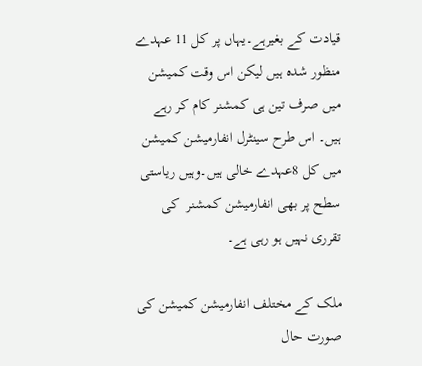قیادت کے بغیرہے۔یہاں پر کل 11 عہدے منظور شدہ ہیں لیکن اس وقت کمیشن میں صرف تین ہی کمشنر کام کر رہے ہیں۔ اس طرح سینٹرل انفارمیشن کمیشن میں کل 8عہدے خالی ہیں۔وہیں ریاستی سطح پر بھی انفارمیشن کمشنر  کی تقرری نہیں ہو رہی ہے۔

ملک کے مختلف انفارمیشن کمیشن کی صورت حال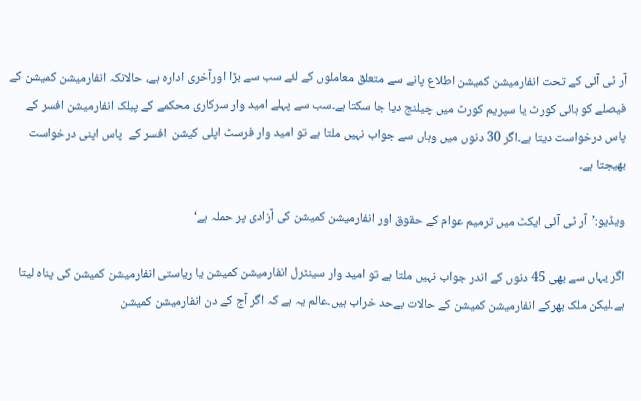آر ٹی آئی کے تحت انفارمیشن کمیشن اطلاع پانے سے متعلق معاملوں کے لئے سب سے بڑا اورآخری ادارہ ہے، حالانکہ انفارمیشن کمیشن کے فیصلے کو ہائی کورٹ یا سپریم کورٹ میں چیلنج دیا جا سکتا ہے۔سب سے پہلے امید وار سرکاری محکمے کے پبلک انفارمیشن افسر کے پاس درخواست دیتا ہے۔اگر 30 دنوں میں وہاں سے جواب نہیں ملتا ہے تو امید وار فرسٹ اپلی کیشن  افسر کے  پاس اپنی درخواست بھیجتا ہے۔

ویڈیو:’آر ٹی آئی ایکٹ میں ترمیم عوام کے حقوق اور انفارمیشن کمیشن کی آزادی پر حملہ ہے‘

اگر یہاں سے بھی 45 دنوں کے اندر جواب نہیں ملتا ہے تو امید وار سینٹرل انفارمیشن کمیشن یا ریاستی انفارمیشن کمیشن کی پناہ لیتا ہے۔لیکن ملک بھر‌کے انفارمیشن کمیشن کے حالات بےحد خراب ہیں۔عالم یہ ہے کہ اگر آج کے دن انفارمیشن کمیشن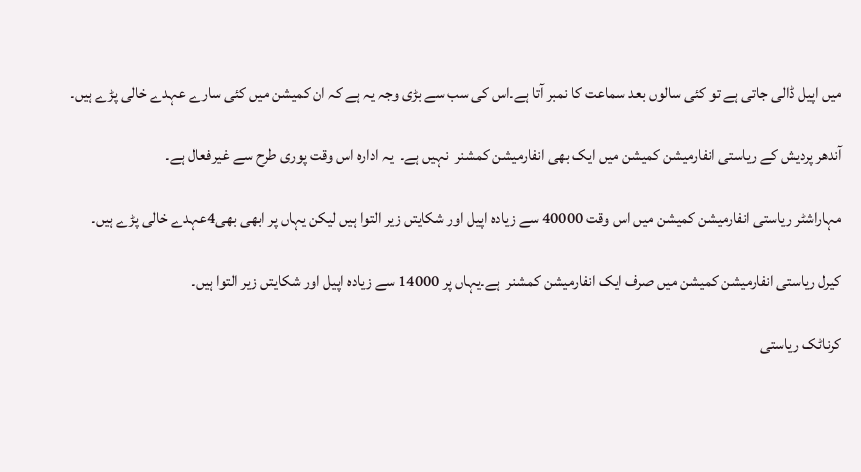میں اپیل ڈالی جاتی ہے تو کئی سالوں بعد سماعت کا نمبر آتا ہے۔اس کی سب سے بڑی وجہ یہ ہے کہ ان کمیشن میں کئی سارے عہدے خالی پڑے ہیں۔

آندھر پردیش کے ریاستی انفارمیشن کمیشن میں ایک بھی انفارمیشن کمشنر  نہیں ہے۔  یہ ادارہ اس وقت پوری طرح سے غیرفعال ہے۔

مہاراشٹر ریاستی انفارمیشن کمیشن میں اس وقت 40000 سے زیادہ اپیل اور شکایتں زیر التوا ہیں لیکن یہاں پر ابھی بھی4عہدے خالی پڑے ہیں۔

کیرل ریاستی انفارمیشن کمیشن میں صرف ایک انفارمیشن کمشنر  ہے۔یہاں پر 14000 سے زیادہ اپیل اور شکایتں زیر التوا ہیں۔

کرناٹک ریاستی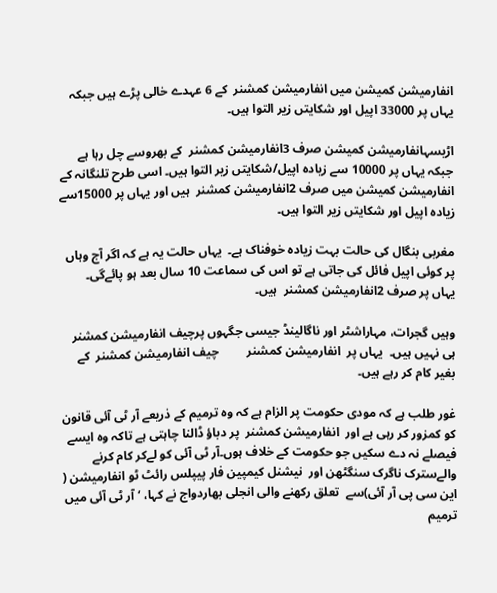انفارمیشن کمیشن میں انفارمیشن کمشنر  کے 6 عہدے خالی پڑے ہیں جبکہ یہاں پر 33000 اپیل اور شکایتں زیر التوا ہیں۔

اڑیسہانفارمیشن کمیشن صرف 3انفارمیشن کمشنر  کے بھروسے چل رہا ہے جبکہ یہاں پر 10000 سے زیادہ اپیل/شکایتں زیر التوا ہیں۔ اسی طرح تلنگانہ کے انفارمیشن کمیشن میں صرف 2انفارمیشن کمشنر  ہیں اور یہاں پر 15000سے زیادہ اپیل اور شکایتں زیر التوا ہیں۔

مغربی بنگال کی حالت بہت زیادہ خوفناک ہے۔  یہاں حالت یہ ہے کہ اگر آج وہاں پر کوئی اپیل فائل کی جاتی ہے تو اس کی سماعت 10 سال بعد ہو پائے‌گی۔  یہاں پر صرف 2انفارمیشن کمشنر  ہیں۔

وہیں گجرات، مہاراشٹر اور ناگالینڈ جیسی جگہوں پرچیف انفارمیشن کمشنر  ہی نہیں ہیں۔  یہاں پر  انفارمیشن کمشنر         چیف انفارمیشن کمشنر  کے بغیر کام کر رہے ہیں۔

غور طلب ہے کہ مودی حکومت پر الزام ہے کہ وہ ترمیم کے ذریعے آر ٹی آئی قانون کو کمزور کر رہی ہے اور  انفارمیشن کمشنر  پر دباؤ ڈالنا چاہتی ہے تاکہ وہ ایسے فیصلے نہ دے سکیں جو حکومت کے خلاف ہوں۔آر ٹی آئی کو لےکر کام کرنے والےسترک ناگرک سنگٹھن اور  نیشنل کیمپین فار پیپلس رائٹ ٹو انفارمیشن ( این سی پی آر آئی)سے  تعلق رکھنے والی انجلی بھاردواج نے کہا، ‘آر ٹی آئی میں ترمیم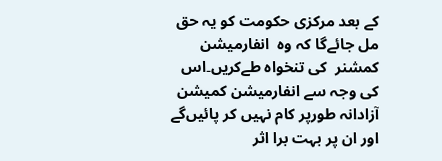کے بعد مرکزی حکومت کو یہ حق مل جائے‌گا کہ وہ  انفارمیشن کمشنر  کی تنخواہ طےکریں۔اس کی وجہ سے انفارمیشن کمیشن آزادانہ طورپر کام نہیں کر پائیں‌گے اور ان پر بہت برا اثر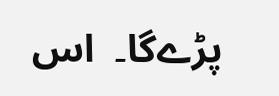پڑے‌گا۔  اس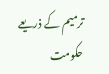ترمیم کے ذریعے حکومت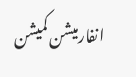انفارمیشن کمیشن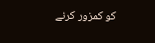کو کمزور کرنے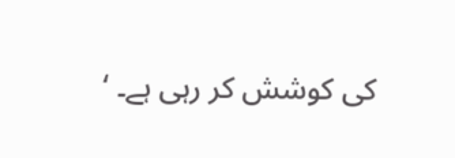کی کوشش کر رہی ہے۔ ‘